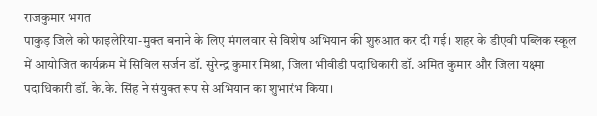राजकुमार भगत
पाकुड़ जिले को फाइलेरिया-मुक्त बनाने के लिए मंगलवार से विशेष अभियान की शुरुआत कर दी गई। शहर के डीएवी पब्लिक स्कूल में आयोजित कार्यक्रम में सिविल सर्जन डॉ. सुरेन्द्र कुमार मिश्रा, जिला भीवीडी पदाधिकारी डॉ. अमित कुमार और जिला यक्ष्मा पदाधिकारी डॉ. के.के. सिंह ने संयुक्त रूप से अभियान का शुभारंभ किया।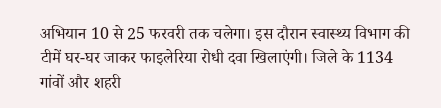अभियान 10 से 25 फरवरी तक चलेगा। इस दौरान स्वास्थ्य विभाग की टीमें घर-घर जाकर फाइलेरिया रोधी दवा खिलाएंगी। जिले के 1134 गांवों और शहरी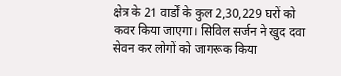क्षेत्र के 21 वार्डों के कुल 2,30,229 घरों को कवर किया जाएगा। सिविल सर्जन ने खुद दवा सेवन कर लोगों को जागरूक किया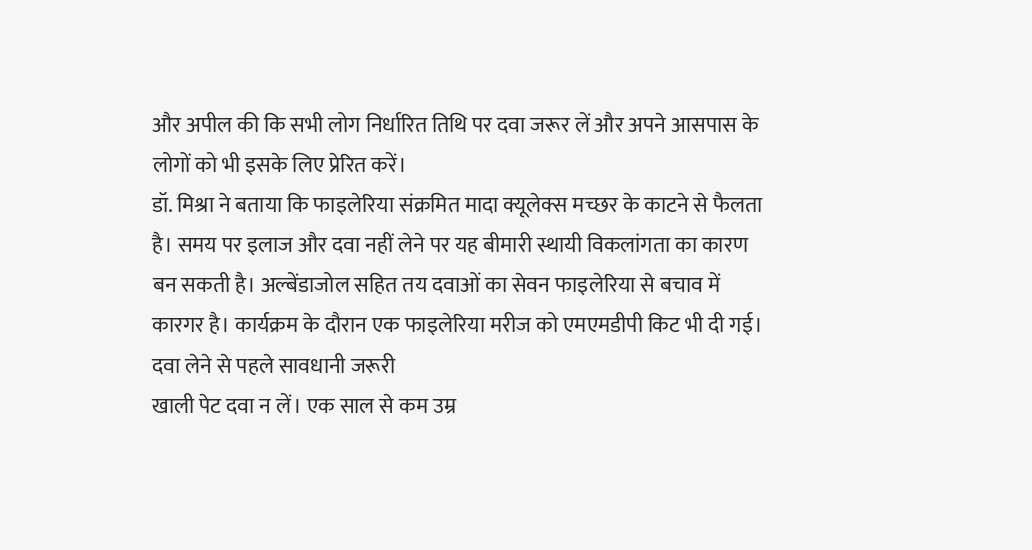और अपील की कि सभी लोग निर्धारित तिथि पर दवा जरूर लें और अपने आसपास के लोगों को भी इसके लिए प्रेरित करें।
डॉ. मिश्रा ने बताया कि फाइलेरिया संक्रमित मादा क्यूलेक्स मच्छर के काटने से फैलता है। समय पर इलाज और दवा नहीं लेने पर यह बीमारी स्थायी विकलांगता का कारण बन सकती है। अल्बेंडाजोल सहित तय दवाओं का सेवन फाइलेरिया से बचाव में कारगर है। कार्यक्रम के दौरान एक फाइलेरिया मरीज को एमएमडीपी किट भी दी गई।
दवा लेने से पहले सावधानी जरूरी
खाली पेट दवा न लें। एक साल से कम उम्र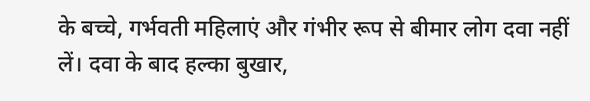के बच्चे, गर्भवती महिलाएं और गंभीर रूप से बीमार लोग दवा नहीं लें। दवा के बाद हल्का बुखार,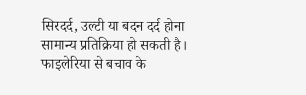सिरदर्द, उल्टी या बदन दर्द होना सामान्य प्रतिक्रिया हो सकती है।
फाइलेरिया से बचाव के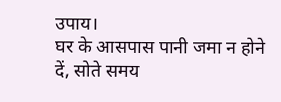उपाय।
घर के आसपास पानी जमा न होने दें, सोते समय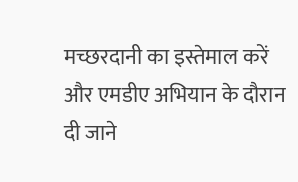मच्छरदानी का इस्तेमाल करें और एमडीए अभियान के दौरान दी जाने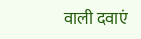वाली दवाएं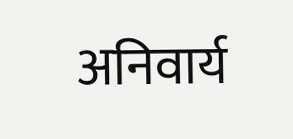अनिवार्य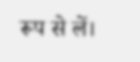रूप से लें।